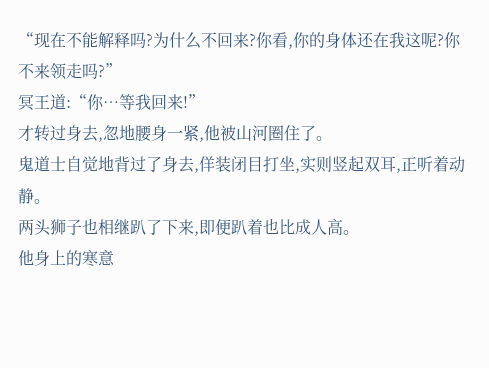“现在不能解释吗?为什么不回来?你看,你的身体还在我这呢?你不来领走吗?”
冥王道:“你…等我回来!”
才转过身去,忽地腰身一紧,他被山河圈住了。
鬼道士自觉地背过了身去,佯装闭目打坐,实则竖起双耳,正听着动静。
两头狮子也相继趴了下来,即便趴着也比成人高。
他身上的寒意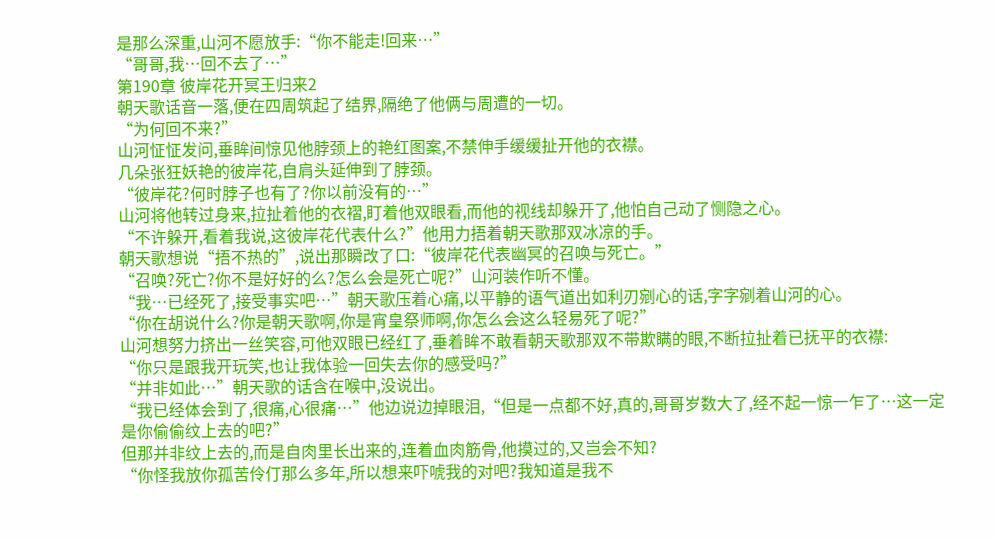是那么深重,山河不愿放手:“你不能走!回来…”
“哥哥,我…回不去了…”
第190章 彼岸花开冥王归来2
朝天歌话音一落,便在四周筑起了结界,隔绝了他俩与周遭的一切。
“为何回不来?”
山河怔怔发问,垂眸间惊见他脖颈上的艳红图案,不禁伸手缓缓扯开他的衣襟。
几朵张狂妖艳的彼岸花,自肩头延伸到了脖颈。
“彼岸花?何时脖子也有了?你以前没有的…”
山河将他转过身来,拉扯着他的衣褶,盯着他双眼看,而他的视线却躲开了,他怕自己动了恻隐之心。
“不许躲开,看着我说,这彼岸花代表什么?”他用力捂着朝天歌那双冰凉的手。
朝天歌想说“捂不热的”,说出那瞬改了口:“彼岸花代表幽冥的召唤与死亡。”
“召唤?死亡?你不是好好的么?怎么会是死亡呢?”山河装作听不懂。
“我…已经死了,接受事实吧…”朝天歌压着心痛,以平静的语气道出如利刃剜心的话,字字剜着山河的心。
“你在胡说什么?你是朝天歌啊,你是宵皇祭师啊,你怎么会这么轻易死了呢?”
山河想努力挤出一丝笑容,可他双眼已经红了,垂着眸不敢看朝天歌那双不带欺瞒的眼,不断拉扯着已抚平的衣襟:
“你只是跟我开玩笑,也让我体验一回失去你的感受吗?”
“并非如此…”朝天歌的话含在喉中,没说出。
“我已经体会到了,很痛,心很痛…”他边说边掉眼泪,“但是一点都不好,真的,哥哥岁数大了,经不起一惊一乍了…这一定是你偷偷纹上去的吧?”
但那并非纹上去的,而是自肉里长出来的,连着血肉筋骨,他摸过的,又岂会不知?
“你怪我放你孤苦伶仃那么多年,所以想来吓唬我的对吧?我知道是我不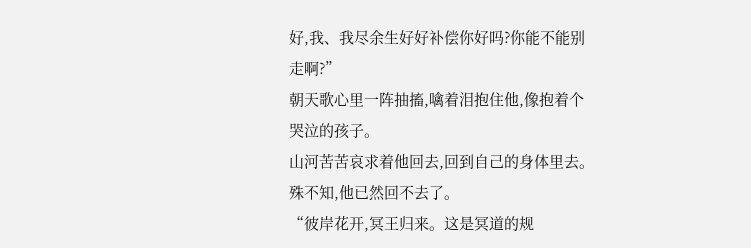好,我、我尽余生好好补偿你好吗?你能不能别走啊?”
朝天歌心里一阵抽搐,噙着泪抱住他,像抱着个哭泣的孩子。
山河苦苦哀求着他回去,回到自己的身体里去。
殊不知,他已然回不去了。
“彼岸花开,冥王归来。这是冥道的规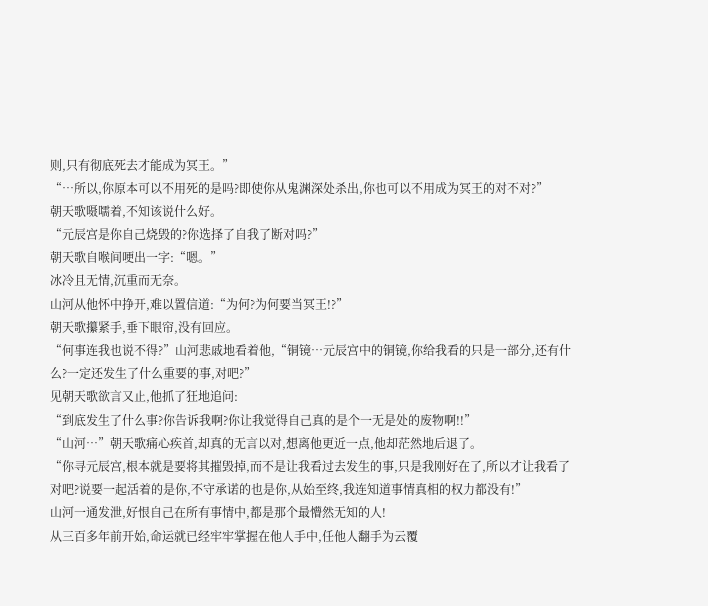则,只有彻底死去才能成为冥王。”
“…所以,你原本可以不用死的是吗?即使你从鬼渊深处杀出,你也可以不用成为冥王的对不对?”
朝天歌嗫嚅着,不知该说什么好。
“元辰宫是你自己烧毁的?你选择了自我了断对吗?”
朝天歌自喉间哽出一字:“嗯。”
冰冷且无情,沉重而无奈。
山河从他怀中挣开,难以置信道:“为何?为何要当冥王!?”
朝天歌攥紧手,垂下眼帘,没有回应。
“何事连我也说不得?”山河悲戚地看着他,“铜镜…元辰宫中的铜镜,你给我看的只是一部分,还有什么?一定还发生了什么重要的事,对吧?”
见朝天歌欲言又止,他抓了狂地追问:
“到底发生了什么事?你告诉我啊?你让我觉得自己真的是个一无是处的废物啊!!”
“山河…”朝天歌痛心疾首,却真的无言以对,想离他更近一点,他却茫然地后退了。
“你寻元辰宫,根本就是要将其摧毁掉,而不是让我看过去发生的事,只是我刚好在了,所以才让我看了对吧?说要一起活着的是你,不守承诺的也是你,从始至终,我连知道事情真相的权力都没有!”
山河一通发泄,好恨自己在所有事情中,都是那个最懵然无知的人!
从三百多年前开始,命运就已经牢牢掌握在他人手中,任他人翻手为云覆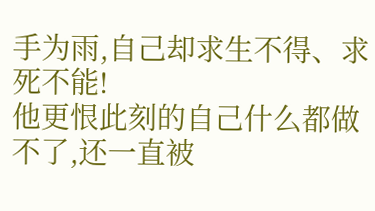手为雨,自己却求生不得、求死不能!
他更恨此刻的自己什么都做不了,还一直被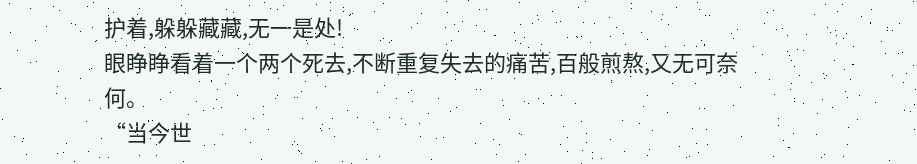护着,躲躲藏藏,无一是处!
眼睁睁看着一个两个死去,不断重复失去的痛苦,百般煎熬,又无可奈何。
“当今世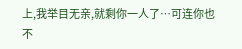上,我举目无亲,就剩你一人了…可连你也不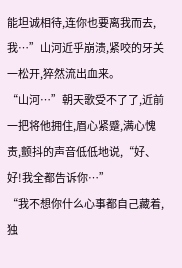能坦诚相待,连你也要离我而去,我…”山河近乎崩溃,紧咬的牙关一松开,猝然流出血来。
“山河…”朝天歌受不了了,近前一把将他拥住,眉心紧蹙,满心愧责,颤抖的声音低低地说,“好、好!我全都告诉你…”
“我不想你什么心事都自己藏着,独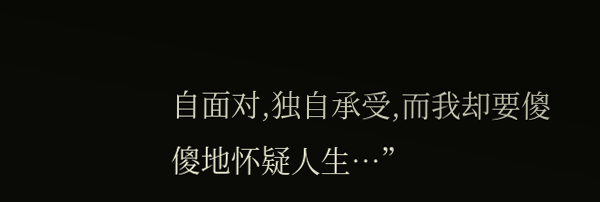自面对,独自承受,而我却要傻傻地怀疑人生…”